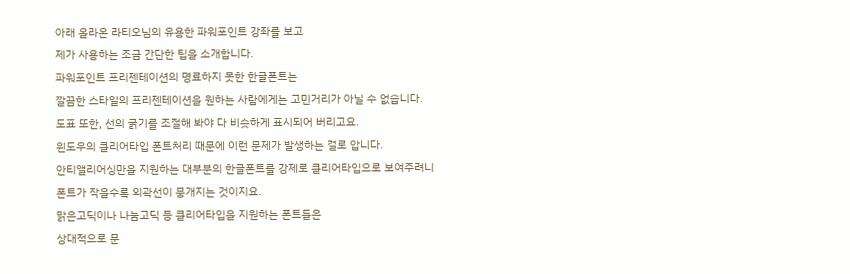아래 올라온 라티오님의 유용한 파워포인트 강좌를 보고
제가 사용하는 조금 간단한 팁을 소개합니다.
파워포인트 프리젠테이션의 명료하지 못한 한글폰트는
깔끔한 스타일의 프리젠테이션을 원하는 사람에게는 고민거리가 아닐 수 없습니다.
도표 또한, 선의 굵기를 조절해 봐야 다 비슷하게 표시되어 버리고요.
윈도우의 클리어타입 폰트처리 때문에 이런 문제가 발생하는 걸로 압니다.
안티앨리어싱만을 지원하는 대부분의 한글폰트를 강제로 클리어타입으로 보여주려니
폰트가 작을수록 외곽선이 뭉개지는 것이지요.
맑은고딕이나 나눔고딕 등 클리어타입을 지원하는 폰트들은
상대적으로 문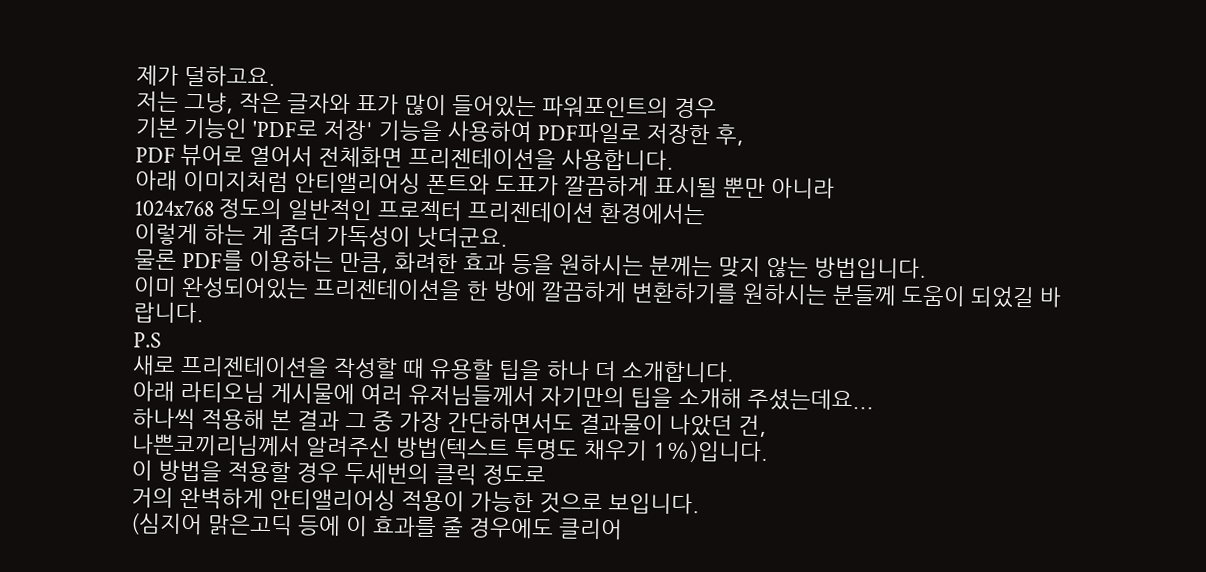제가 덜하고요.
저는 그냥, 작은 글자와 표가 많이 들어있는 파워포인트의 경우
기본 기능인 'PDF로 저장' 기능을 사용하여 PDF파일로 저장한 후,
PDF 뷰어로 열어서 전체화면 프리젠테이션을 사용합니다.
아래 이미지처럼 안티앨리어싱 폰트와 도표가 깔끔하게 표시될 뿐만 아니라
1024x768 정도의 일반적인 프로젝터 프리젠테이션 환경에서는
이렇게 하는 게 좀더 가독성이 낫더군요.
물론 PDF를 이용하는 만큼, 화려한 효과 등을 원하시는 분께는 맞지 않는 방법입니다.
이미 완성되어있는 프리젠테이션을 한 방에 깔끔하게 변환하기를 원하시는 분들께 도움이 되었길 바랍니다.
P.S
새로 프리젠테이션을 작성할 때 유용할 팁을 하나 더 소개합니다.
아래 라티오님 게시물에 여러 유저님들께서 자기만의 팁을 소개해 주셨는데요...
하나씩 적용해 본 결과 그 중 가장 간단하면서도 결과물이 나았던 건,
나쁜코끼리님께서 알려주신 방법(텍스트 투명도 채우기 1%)입니다.
이 방법을 적용할 경우 두세번의 클릭 정도로
거의 완벽하게 안티앨리어싱 적용이 가능한 것으로 보입니다.
(심지어 맑은고딕 등에 이 효과를 줄 경우에도 클리어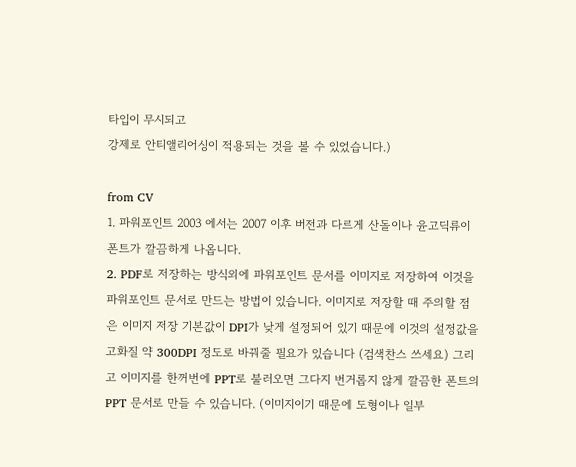타입이 무시되고
강제로 안티앨리어싱이 적용되는 것을 볼 수 있었습니다.)

from CV
1. 파워포인트 2003 에서는 2007 이후 버전과 다르게 산돌이나 윤고딕류이 폰트가 깔끔하게 나옵니다.
2. PDF로 저장하는 방식외에 파워포인트 문서를 이미지로 저장하여 이것을 파워포인트 문서로 만드는 방법이 있습니다. 이미지로 저장할 때 주의할 점은 이미지 저장 기본값이 DPI가 낮게 설정되어 있기 때문에 이것의 설정값을 고화질 약 300DPI 정도로 바꿔줄 필요가 있습니다 (검색찬스 쓰세요) 그리고 이미지를 한꺼번에 PPT로 불러오면 그다지 번거롭지 않게 깔끔한 폰트의 PPT 문서로 만들 수 있습니다. (이미지이기 때문에 도형이나 일부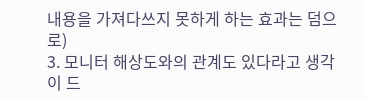내용을 가져다쓰지 못하게 하는 효과는 덤으로)
3. 모니터 해상도와의 관계도 있다라고 생각이 드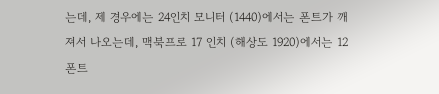는데, 제 경우에는 24인치 모니터 (1440)에서는 폰트가 깨져서 나오는데, 맥북프로 17 인치 (해상도 1920)에서는 12폰트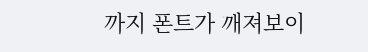까지 폰트가 깨져보이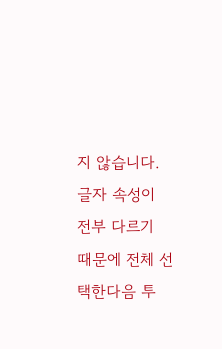지 않습니다.
글자 속성이 전부 다르기 때문에 전체 선택한다음 투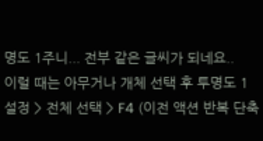명도 1주니... 전부 같은 글씨가 되네요..
이럴 때는 아무거나 개체 선택 후 투명도 1 설정 > 전체 선택 > F4 (이전 액션 반복 단축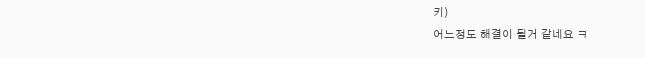키)
어느정도 해결이 될거 같네요 ㅋ